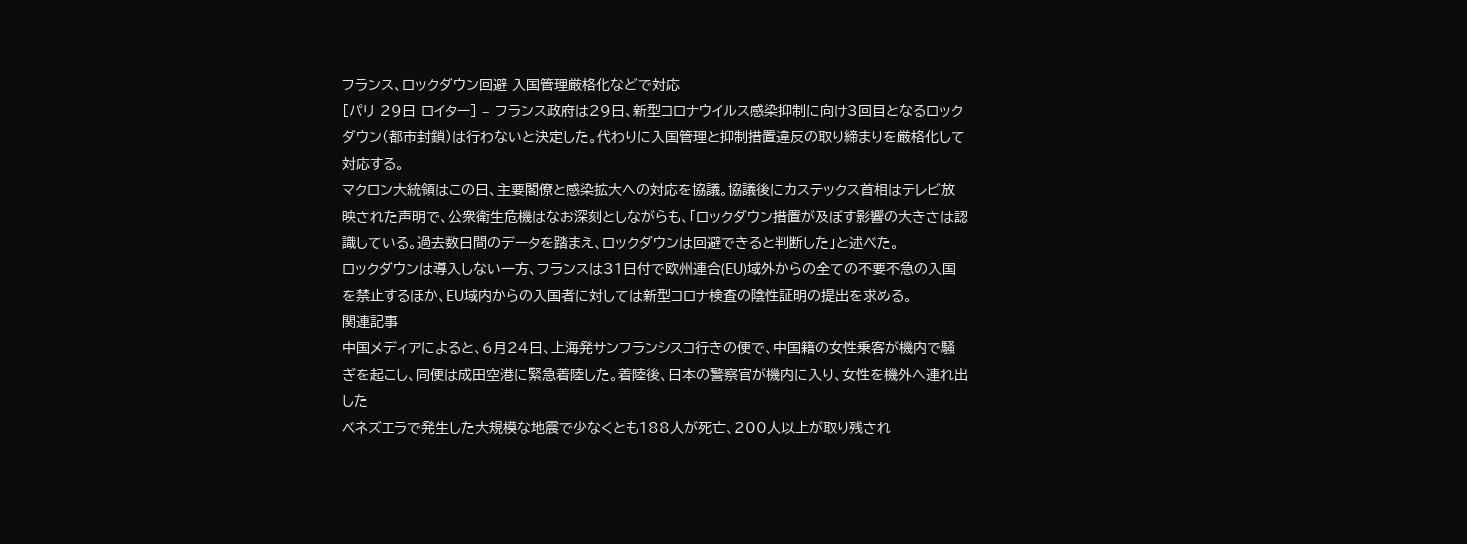フランス、ロックダウン回避 入国管理厳格化などで対応
[パリ 29日 ロイター] – フランス政府は29日、新型コロナウイルス感染抑制に向け3回目となるロックダウン(都市封鎖)は行わないと決定した。代わりに入国管理と抑制措置違反の取り締まりを厳格化して対応する。
マクロン大統領はこの日、主要閣僚と感染拡大への対応を協議。協議後にカステックス首相はテレビ放映された声明で、公衆衛生危機はなお深刻としながらも、「ロックダウン措置が及ぼす影響の大きさは認識している。過去数日間のデータを踏まえ、ロックダウンは回避できると判断した」と述べた。
ロックダウンは導入しない一方、フランスは31日付で欧州連合(EU)域外からの全ての不要不急の入国を禁止するほか、EU域内からの入国者に対しては新型コロナ検査の陰性証明の提出を求める。
関連記事
中国メディアによると、6月24日、上海発サンフランシスコ行きの便で、中国籍の女性乗客が機内で騒ぎを起こし、同便は成田空港に緊急着陸した。着陸後、日本の警察官が機内に入り、女性を機外へ連れ出した
ベネズエラで発生した大規模な地震で少なくとも188人が死亡、200人以上が取り残され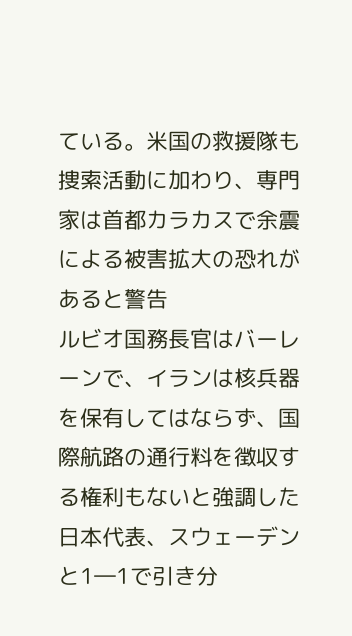ている。米国の救援隊も捜索活動に加わり、専門家は首都カラカスで余震による被害拡大の恐れがあると警告
ルビオ国務長官はバーレーンで、イランは核兵器を保有してはならず、国際航路の通行料を徴収する権利もないと強調した
日本代表、スウェーデンと1―1で引き分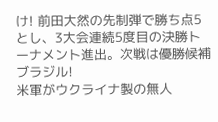け! 前田大然の先制弾で勝ち点5とし、3大会連続5度目の決勝トーナメント進出。次戦は優勝候補ブラジル!
米軍がウクライナ製の無人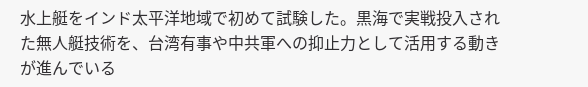水上艇をインド太平洋地域で初めて試験した。黒海で実戦投入された無人艇技術を、台湾有事や中共軍への抑止力として活用する動きが進んでいる